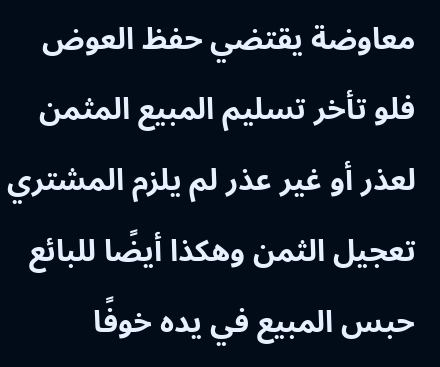معاوضة يقتضي حفظ العوض فلو تأخر تسليم المبيع المثمن لعذر أو غير عذر لم يلزم المشتري تعجيل الثمن وهكذا أيضًا للبائع حبس المبيع في يده خوفًا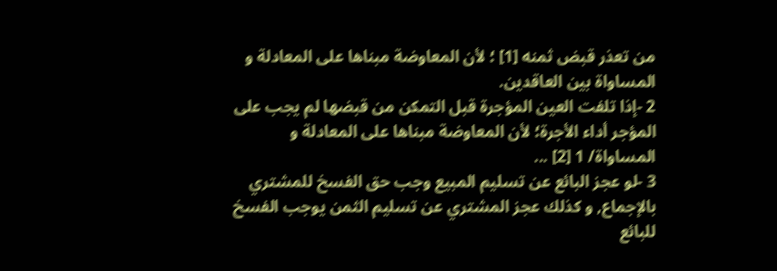من تعذر قبض ثمنه [1] ؛ لأن المعاوضة مبناها على المعادلة و المساواة بين العاقدين.
2 -إذا تلفت العين المؤجرة قبل التمكن من قبضها لم يجب على المؤجر أداء الأجرة؛ لأن المعاوضة مبناها على المعادلة و المساواة/ 1 [2] ...
3 -لو عجز البائع عن تسليم المبيع وجب حق الفسخ للمشتري بالإجماع, و كذلك عجز المشتري عن تسليم الثمن يوجب الفسخ للبائع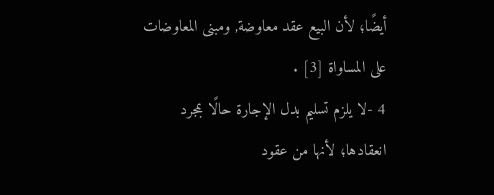أيضًا؛ لأن البيع عقد معاوضة, ومبنى المعاوضات على المساواة [3] .
4 -لا يلزم تسليم بدل الإجارة حالًا بمجرد انعقادها؛ لأنها من عقود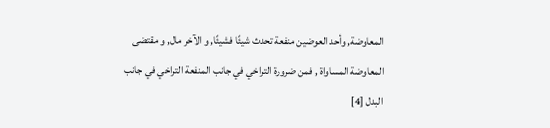المعاوضة, وأحد العوضين منفعة تحدث شيئًا فشيئًا, و الآخر مال, و مقتضى المعاوضة المساواة , فمن ضرورة التراخي في جانب المنفعة التراخي في جانب البدل [4]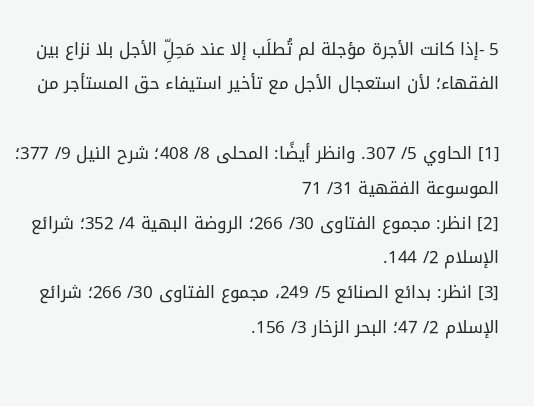5 -إذا كانت الأجرة مؤجلة لم تُطلَب إلا عند مَحِلِّ الأجل بلا نزاع بين الفقهاء؛ لأن استعجال الأجل مع تأخير استيفاء حق المستأجر من

[1] الحاوي 5/ 307. وانظر أيضًا: المحلى 8/ 408؛ شرح النيل 9/ 377؛ الموسوعة الفقهية 31/ 71
[2] انظر: مجموع الفتاوى 30/ 266؛ الروضة البهية 4/ 352؛ شرائع الإسلام 2/ 144.
[3] انظر: بدائع الصنائع 5/ 249، مجموع الفتاوى 30/ 266؛ شرائع الإسلام 2/ 47؛ البحر الزخار 3/ 156.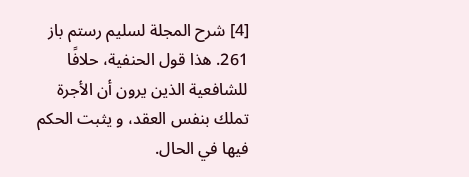[4] شرح المجلة لسليم رستم باز 261. هذا قول الحنفية، حلافًا للشافعية الذين يرون أن الأجرة تملك بنفس العقد، و يثبت الحكم فيها في الحال.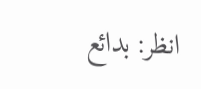انظر: بدائع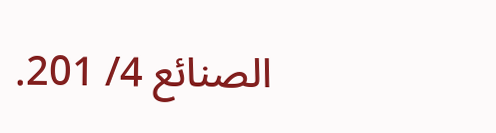الصنائع 4/ 201.